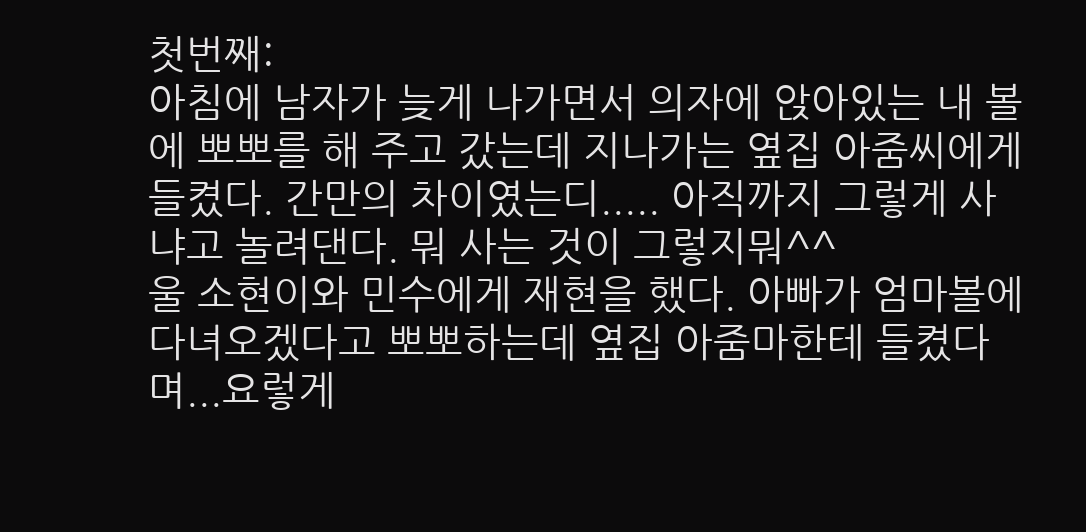첫번째:
아침에 남자가 늦게 나가면서 의자에 앉아있는 내 볼에 뽀뽀를 해 주고 갔는데 지나가는 옆집 아줌씨에게 들켰다. 간만의 차이였는디..... 아직까지 그렇게 사냐고 놀려댄다. 뭐 사는 것이 그렇지뭐^^
울 소현이와 민수에게 재현을 했다. 아빠가 엄마볼에 다녀오겠다고 뽀뽀하는데 옆집 아줌마한테 들켰다며...요렇게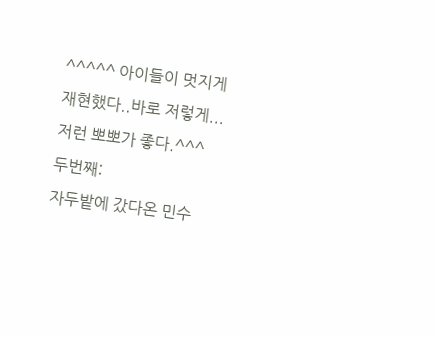^^^^^ 아이들이 멋지게 재현했다..바로 저렇게...저런 뽀뽀가 좋다.^^^
두번째:
자두밭에 갔다온 민수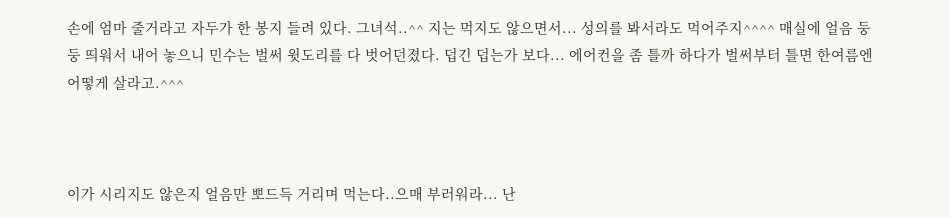손에 엄마 줄거라고 자두가 한 봉지 들려 있다. 그녀석..^^ 지는 먹지도 않으면서... 성의를 봐서라도 먹어주지^^^^ 매실에 얼음 둥둥 띄워서 내어 놓으니 민수는 벌써 윗도리를 다 벗어던졌다. 덥긴 덥는가 보다... 에어컨을 좀 틀까 하다가 벌써부터 틀면 한여름엔 어떻게 살라고.^^^



이가 시리지도 않은지 얼음만 뽀드득 거리며 먹는다..으매 부러워라... 난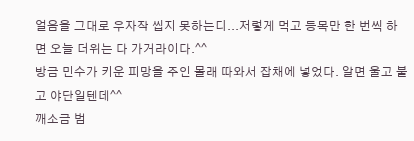얼음을 그대로 우자작 씹지 못하는디...저렇게 먹고 등목만 한 번씩 하면 오늘 더위는 다 가거라이다.^^
방금 민수가 키운 피망을 주인 몰래 따와서 잡채에 넣었다. 알면 울고 불고 야단일텐데^^
깨소금 범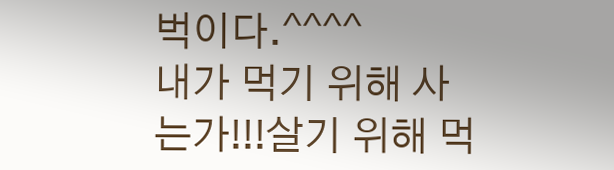벅이다.^^^^
내가 먹기 위해 사는가!!!살기 위해 먹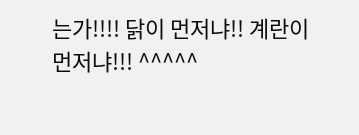는가!!!! 닭이 먼저냐!! 계란이 먼저냐!!! ^^^^^